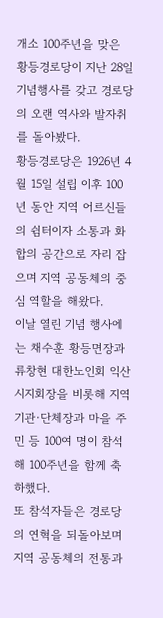개소 100주년을 맞은 황등경로당이 지난 28일 기념행사를 갖고 경로당의 오랜 역사와 발자취를 돌아봤다.
황등경로당은 1926년 4월 15일 설립 이후 100년 동안 지역 어르신들의 쉼터이자 소통과 화합의 공간으로 자리 잡으며 지역 공동체의 중심 역할을 해왔다.
이날 열린 기념 행사에는 채수훈 황등면장과 류창현 대한노인회 익산시지회장을 비롯해 지역 기관·단체장과 마을 주민 등 100여 명이 참석해 100주년을 함께 축하했다.
또 참석자들은 경로당의 연혁을 되돌아보며 지역 공동체의 전통과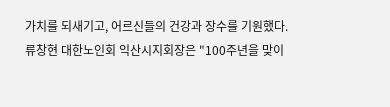가치를 되새기고, 어르신들의 건강과 장수를 기원했다.
류창현 대한노인회 익산시지회장은 "100주년을 맞이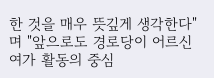한 것을 매우 뜻깊게 생각한다"며 "앞으로도 경로당이 어르신 여가 활동의 중심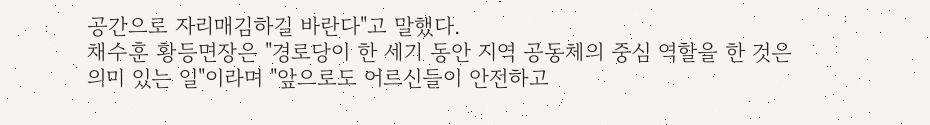공간으로 자리매김하길 바란다"고 말했다.
채수훈 황등면장은 "경로당이 한 세기 동안 지역 공동체의 중심 역할을 한 것은 의미 있는 일"이라며 "앞으로도 어르신들이 안전하고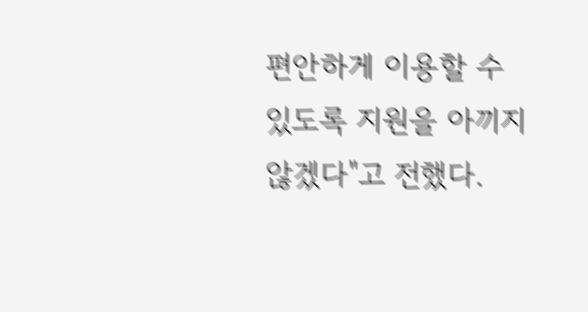편안하게 이용할 수 있도록 지원을 아끼지 않겠다"고 전했다.